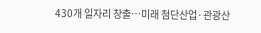430개 일자리 창출…미래 첨단산업·관광산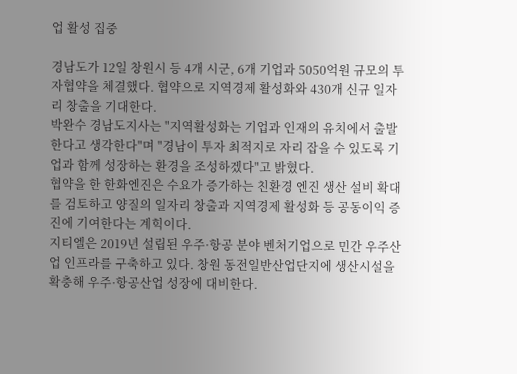업 활성 집중

경남도가 12일 창원시 등 4개 시군, 6개 기업과 5050억원 규모의 투자협약을 체결했다. 협약으로 지역경제 활성화와 430개 신규 일자리 창출을 기대한다.
박완수 경남도지사는 "지역활성화는 기업과 인재의 유치에서 출발한다고 생각한다"며 "경남이 투자 최적지로 자리 잡을 수 있도록 기업과 함께 성장하는 환경을 조성하겠다"고 밝혔다.
협약을 한 한화엔진은 수요가 증가하는 친환경 엔진 생산 설비 확대를 검토하고 양질의 일자리 창출과 지역경제 활성화 등 공동이익 증진에 기여한다는 계힉이다.
지티엘은 2019년 설립된 우주·항공 분야 벤처기업으로 민간 우주산업 인프라를 구축하고 있다. 창원 동전일반산업단지에 생산시설을 확충해 우주·항공산업 성장에 대비한다.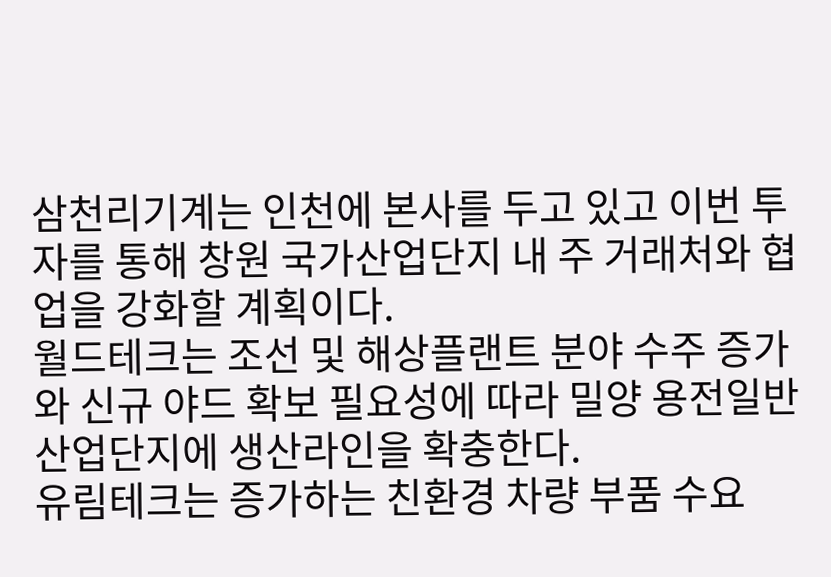삼천리기계는 인천에 본사를 두고 있고 이번 투자를 통해 창원 국가산업단지 내 주 거래처와 협업을 강화할 계획이다.
월드테크는 조선 및 해상플랜트 분야 수주 증가와 신규 야드 확보 필요성에 따라 밀양 용전일반산업단지에 생산라인을 확충한다.
유림테크는 증가하는 친환경 차량 부품 수요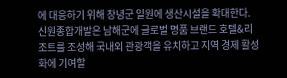에 대응하기 위해 창녕군 일원에 생산시설을 확대한다.
신원종합개발은 남해군에 글로벌 명품 브랜드 호텔&리조트를 조성해 국내외 관광객을 유치하고 지역 경제 활성화에 기여할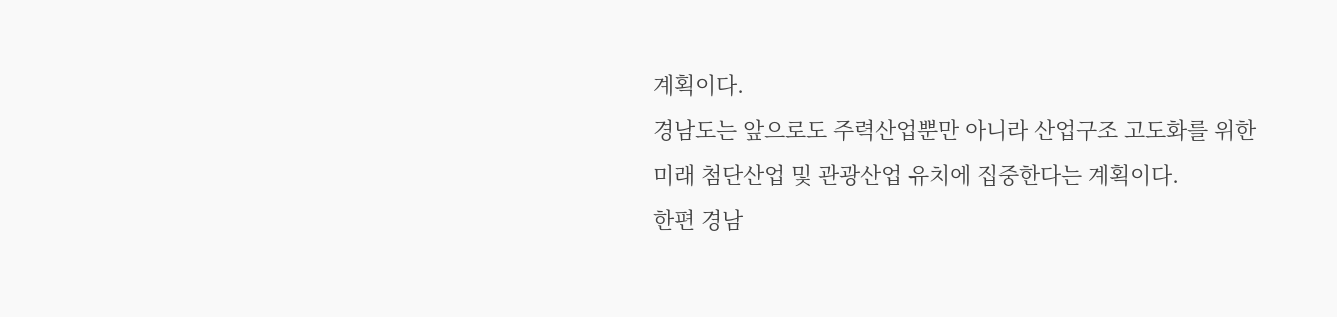계획이다.
경남도는 앞으로도 주력산업뿐만 아니라 산업구조 고도화를 위한 미래 첨단산업 및 관광산업 유치에 집중한다는 계획이다.
한편 경남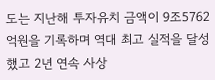도는 지난해 투자유치 금액이 9조5762억원을 기록하며 역대 최고 실적을 달성했고 2년 연속 사상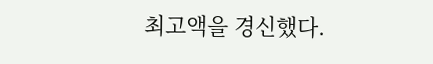최고액을 경신했다.